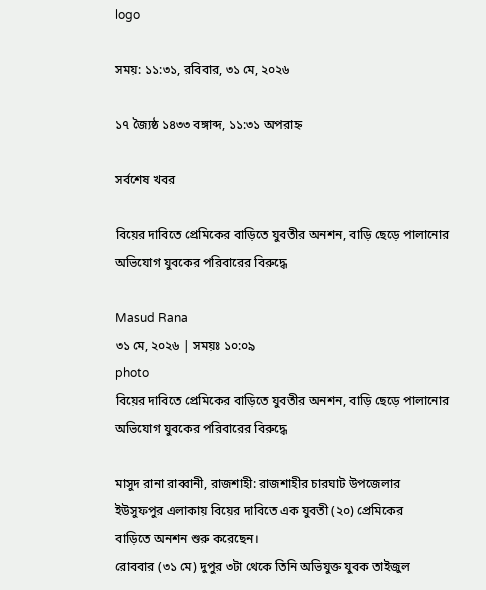logo

সময়: ১১:৩১, রবিবার, ৩১ মে, ২০২৬

১৭ জ্যৈষ্ঠ ১৪৩৩ বঙ্গাব্দ, ১১:৩১ অপরাহ্ন

সর্বশেষ খবর

বিয়ের দাবিতে প্রেমিকের বাড়িতে যুবতীর অনশন, বাড়ি ছেড়ে পালানোর অভিযোগ যুবকের পরিবারের বিরুদ্ধে

Masud Rana
৩১ মে, ২০২৬ | সময়ঃ ১০:০৯
photo
বিয়ের দাবিতে প্রেমিকের বাড়িতে যুবতীর অনশন, বাড়ি ছেড়ে পালানোর অভিযোগ যুবকের পরিবারের বিরুদ্ধে

মাসুদ রানা রাব্বানী, রাজশাহী: রাজশাহীর চারঘাট উপজেলার
ইউসুফপুর এলাকায় বিয়ের দাবিতে এক যুবতী (২০) প্রেমিকের
বাড়িতে অনশন শুরু করেছেন।
রোববার (৩১ মে) দুপুর ৩টা থেকে তিনি অভিযুক্ত যুবক তাইজুল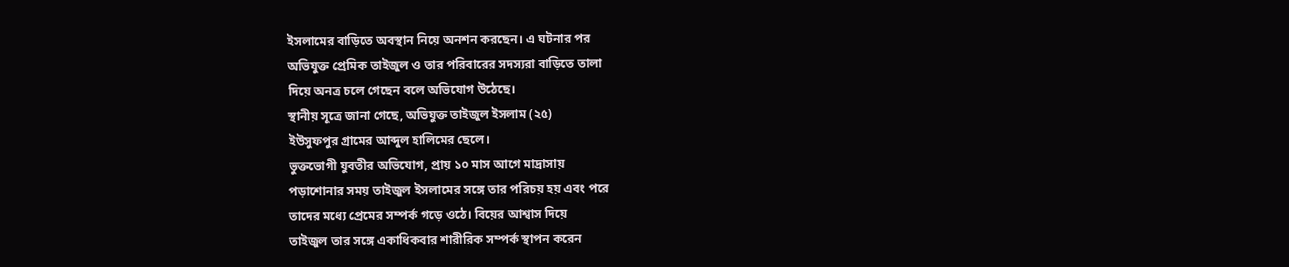ইসলামের বাড়িতে অবস্থান নিয়ে অনশন করছেন। এ ঘটনার পর
অভিযুক্ত প্রেমিক তাইজুল ও তার পরিবারের সদস্যরা বাড়িতে তালা
দিয়ে অনত্র চলে গেছেন বলে অভিযোগ উঠেছে।
স্থানীয় সূত্রে জানা গেছে, অভিযুক্ত তাইজুল ইসলাম (২৫)
ইউসুফপুর গ্রামের আব্দুল হালিমের ছেলে।
ভুক্তভোগী যুবতীর অভিযোগ, প্রায় ১০ মাস আগে মাদ্রাসায়
পড়াশোনার সময় তাইজুল ইসলামের সঙ্গে তার পরিচয় হয় এবং পরে
তাদের মধ্যে প্রেমের সম্পর্ক গড়ে ওঠে। বিয়ের আশ্বাস দিয়ে
তাইজুল তার সঙ্গে একাধিকবার শারীরিক সম্পর্ক স্থাপন করেন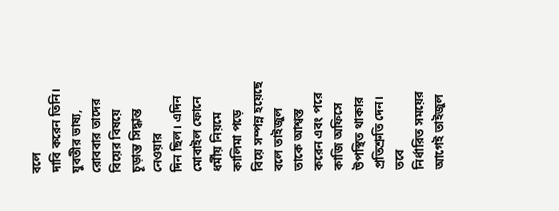বলে
দাবি করেন তিনি।
যুবতীর ভাষ্য, রোববার তাদের বিয়ের বিষয়ে চূড়ান্ত সিদ্ধান্ত নেওয়ার
দিন ছিল। এদিন মোবাইল ফোনে ধর্মীয় নিয়মে কালিমা পড়ে
বিয়ে সম্পন্ন হয়েছে বলে তাইজুল তাকে আশ্বস্ত করেন এবং পরে
কাজি অফিসে উপস্থিত থাকার প্রতিশ্রুতি দেন। তবে
নির্ধারিত সময়ের আগেই তাইজুল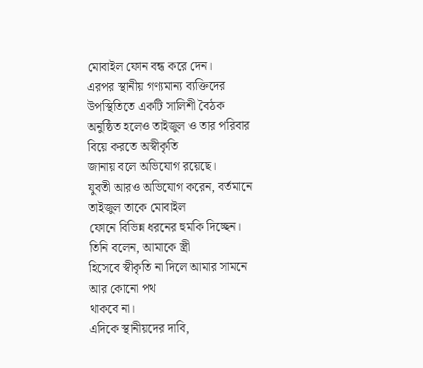মোবাইল ফোন বন্ধ করে দেন।
এরপর স্থানীয় গণ্যমান্য ব্যক্তিদের উপস্থিতিতে একটি সালিশী বৈঠক
অনুষ্ঠিত হলেও তাইজুল ও তার পরিবার বিয়ে করতে অস্বীকৃতি
জানায় বলে অভিযোগ রয়েছে।
যুবতী আরও অভিযোগ করেন, বর্তমানে তাইজুল তাকে মোবাইল
ফোনে বিভিন্ন ধরনের হুমকি দিচ্ছেন। তিনি বলেন, আমাকে স্ত্রী
হিসেবে স্বীকৃতি না দিলে আমার সামনে আর কোনো পথ
থাকবে না।
এদিকে স্থানীয়দের দাবি,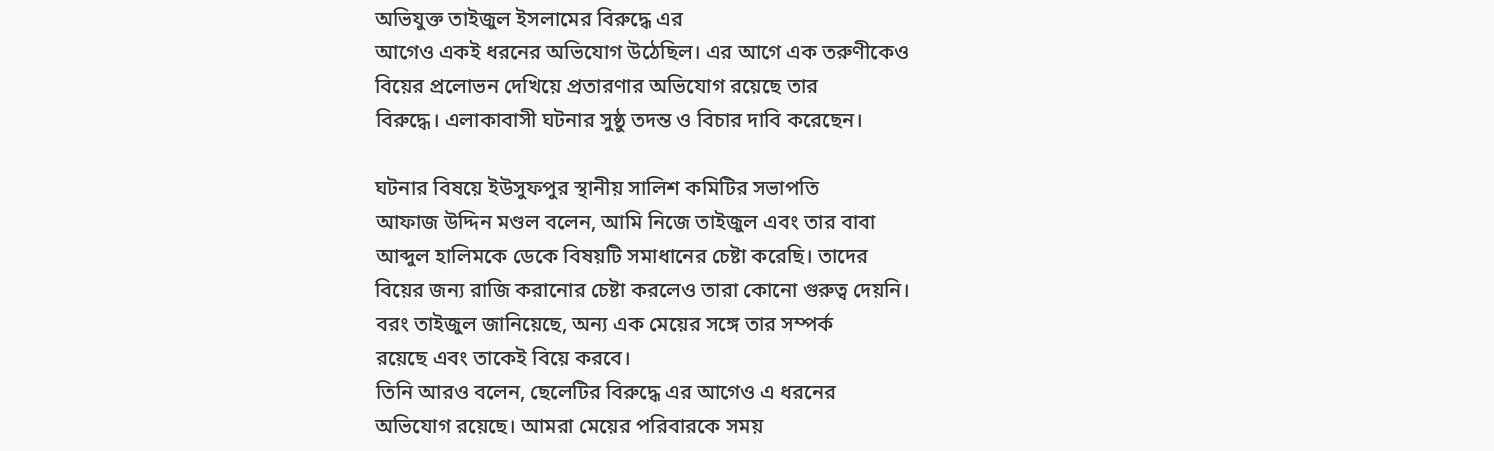অভিযুক্ত তাইজুল ইসলামের বিরুদ্ধে এর
আগেও একই ধরনের অভিযোগ উঠেছিল। এর আগে এক তরুণীকেও
বিয়ের প্রলোভন দেখিয়ে প্রতারণার অভিযোগ রয়েছে তার
বিরুদ্ধে। এলাকাবাসী ঘটনার সুষ্ঠু তদন্ত ও বিচার দাবি করেছেন।

ঘটনার বিষয়ে ইউসুফপুর স্থানীয় সালিশ কমিটির সভাপতি
আফাজ উদ্দিন মণ্ডল বলেন, আমি নিজে তাইজুল এবং তার বাবা
আব্দুল হালিমকে ডেকে বিষয়টি সমাধানের চেষ্টা করেছি। তাদের
বিয়ের জন্য রাজি করানোর চেষ্টা করলেও তারা কোনো গুরুত্ব দেয়নি।
বরং তাইজুল জানিয়েছে, অন্য এক মেয়ের সঙ্গে তার সম্পর্ক
রয়েছে এবং তাকেই বিয়ে করবে।
তিনি আরও বলেন, ছেলেটির বিরুদ্ধে এর আগেও এ ধরনের
অভিযোগ রয়েছে। আমরা মেয়ের পরিবারকে সময়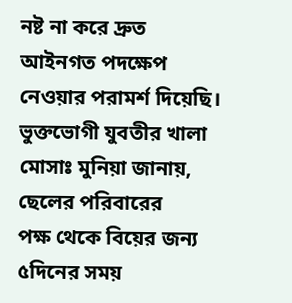নষ্ট না করে দ্রুত
আইনগত পদক্ষেপ নেওয়ার পরামর্শ দিয়েছি।
ভুক্তভোগী যুবতীর খালা মোসাঃ মুনিয়া জানায়, ছেলের পরিবারের
পক্ষ থেকে বিয়ের জন্য ৫দিনের সময়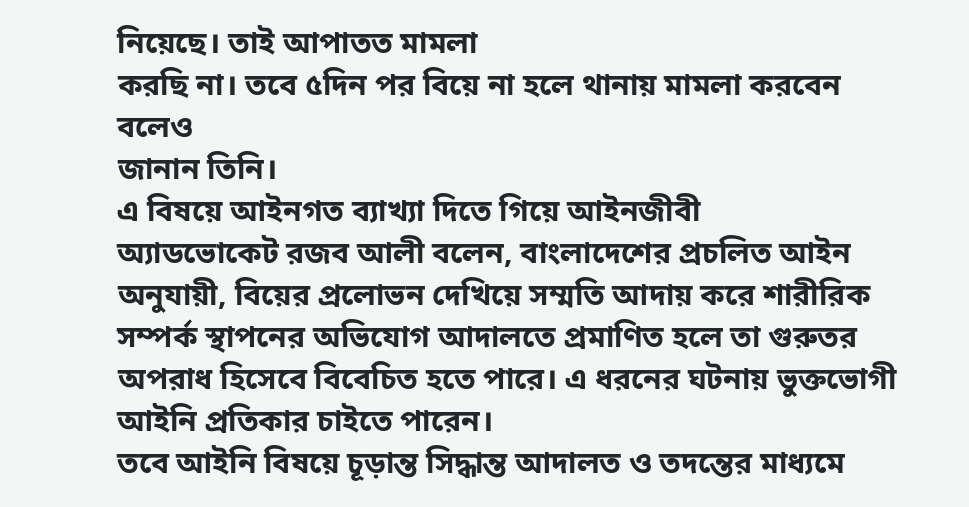নিয়েছে। তাই আপাতত মামলা
করছি না। তবে ৫দিন পর বিয়ে না হলে থানায় মামলা করবেন বলেও
জানান তিনি।
এ বিষয়ে আইনগত ব্যাখ্যা দিতে গিয়ে আইনজীবী
অ্যাডভোকেট রজব আলী বলেন, বাংলাদেশের প্রচলিত আইন
অনুযায়ী, বিয়ের প্রলোভন দেখিয়ে সম্মতি আদায় করে শারীরিক
সম্পর্ক স্থাপনের অভিযোগ আদালতে প্রমাণিত হলে তা গুরুতর
অপরাধ হিসেবে বিবেচিত হতে পারে। এ ধরনের ঘটনায় ভুক্তভোগী
আইনি প্রতিকার চাইতে পারেন।
তবে আইনি বিষয়ে চূড়ান্ত সিদ্ধান্ত আদালত ও তদন্তের মাধ্যমে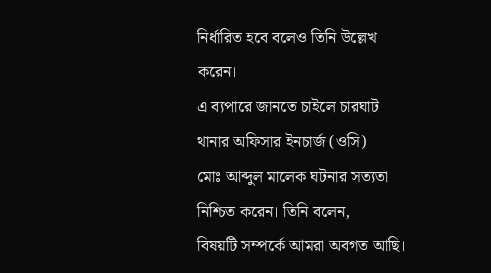নির্ধারিত হবে বলেও তিনি উল্লেখ করেন।
এ ব্যপারে জানতে চাইলে চারঘাট থানার অফিসার ইনচার্জ (ওসি)
মোঃ আব্দুল মালেক ঘটনার সত্যতা নিশ্চিত করেন। তিনি বলেন,
বিষয়টি সম্পর্কে আমরা অবগত আছি।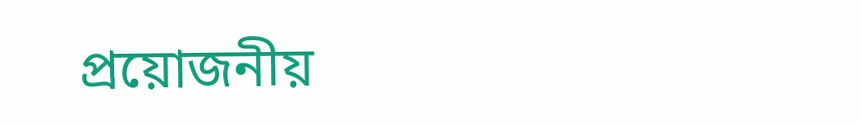প্রয়োজনীয়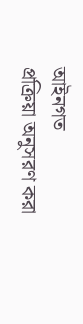আইনগত
প্রক্রিয়া অনুসরণ করা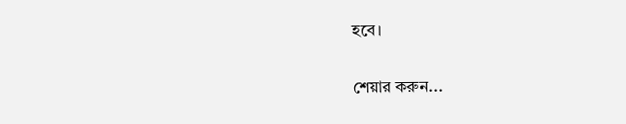হবে।

শেয়ার করুন...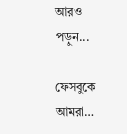আরও পড়ুন...

ফেসবুকে আমরা…